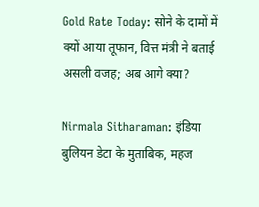Gold Rate Today: सोने के दामों में क्यों आया तूफान, वित्त मंत्री ने बताई असली वजह; अब आगे क्या?

Nirmala Sitharaman: इंडिया बुलियन डेटा के मुताबिक, महज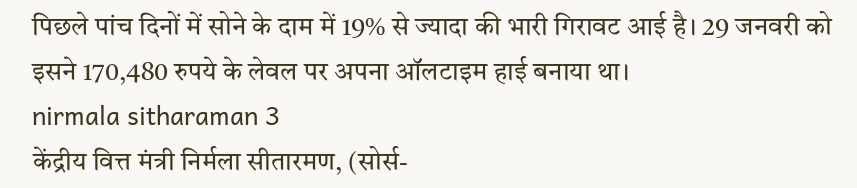पिछले पांच दिनों में सोने के दाम में 19% से ज्यादा की भारी गिरावट आई है। 29 जनवरी को इसने 170,480 रुपये के लेवल पर अपना ऑलटाइम हाई बनाया था।
nirmala sitharaman 3
केंद्रीय वित्त मंत्री निर्मला सीतारमण, (सोर्स-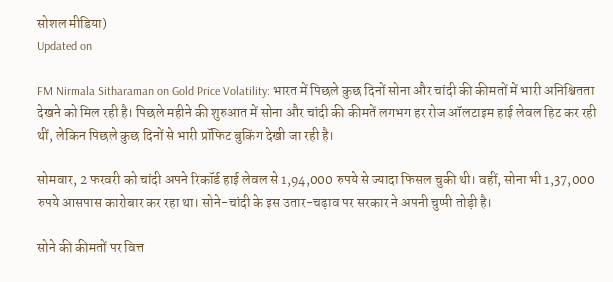सोशल मीडिया)
Updated on

FM Nirmala Sitharaman on Gold Price Volatility: भारत में पिछले कुछ दिनों सोना और चांदी की कीमतों में भारी अनिश्चितता देखने को मिल रही है। पिछले महीने की शुरुआत में सोना और चांदी की कीमतें लगभग हर रोज ऑलटाइम हाई लेवल हिट कर रही थीं, लेकिन पिछले कुछ दिनों से भारी प्रॉफिट बुकिंग देखी जा रही है।

सोमवार, 2 फरवरी को चांदी अपने रिकॉर्ड हाई लेवल से 1,94,000 रुपये से ज्यादा फिसल चुकी थी। वहीं, सोना भी 1,37,000 रुपये आसपास कारोबार कर रहा था। सोने-चांदी के इस उतार-चढ़ाव पर सरकार ने अपनी चुप्पी तोड़ी है।

सोने की कीमतों पर वित्त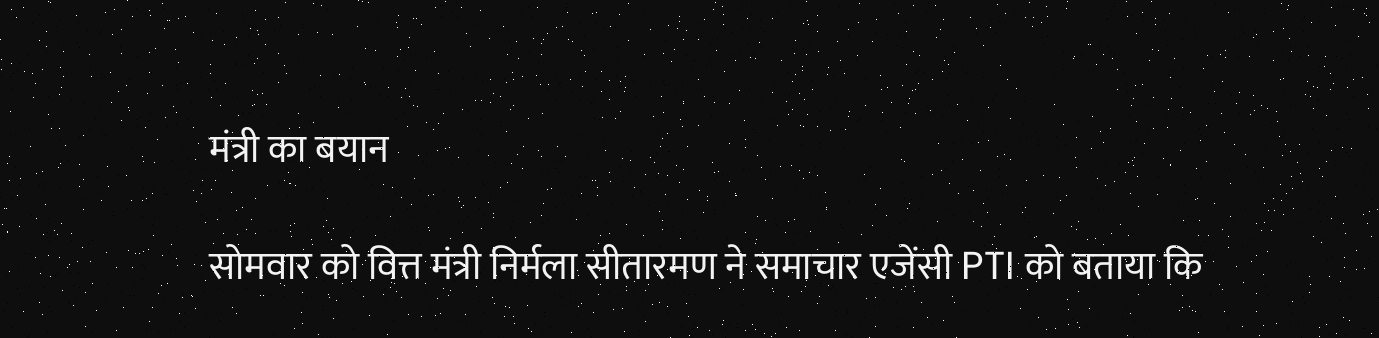मंत्री का बयान

सोमवार को वित्त मंत्री निर्मला सीतारमण ने समाचार एजेंसी PTI को बताया कि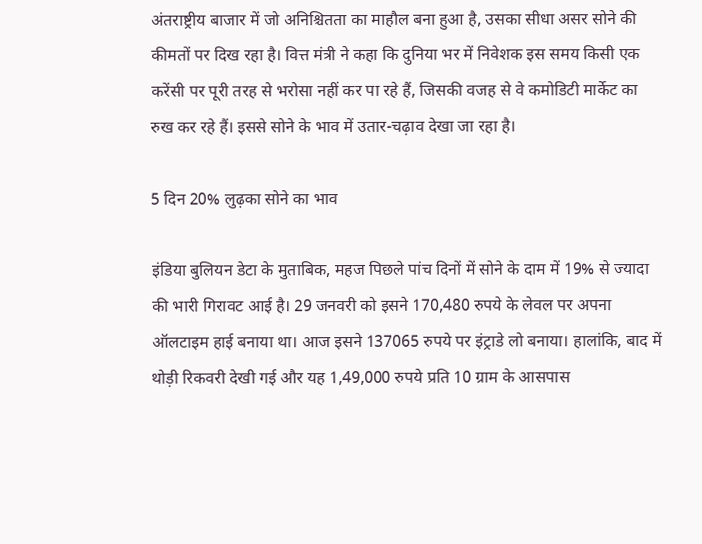अंतराष्ट्रीय बाजार में जो अनिश्चितता का माहौल बना हुआ है, उसका सीधा असर सोने की कीमतों पर दिख रहा है। वित्त मंत्री ने कहा कि दुनिया भर में निवेशक इस समय किसी एक करेंसी पर पूरी तरह से भरोसा नहीं कर पा रहे हैं, जिसकी वजह से वे कमोडिटी मार्केट का रुख कर रहे हैं। इससे सोने के भाव में उतार-चढ़ाव देखा जा रहा है।

5 दिन 20% लुढ़का सोने का भाव

इंडिया बुलियन डेटा के मुताबिक, महज पिछले पांच दिनों में सोने के दाम में 19% से ज्यादा की भारी गिरावट आई है। 29 जनवरी को इसने 170,480 रुपये के लेवल पर अपना ऑलटाइम हाई बनाया था। आज इसने 137065 रुपये पर इंट्राडे लो बनाया। हालांकि, बाद में थोड़ी रिकवरी देखी गई और यह 1,49,000 रुपये प्रति 10 ग्राम के आसपास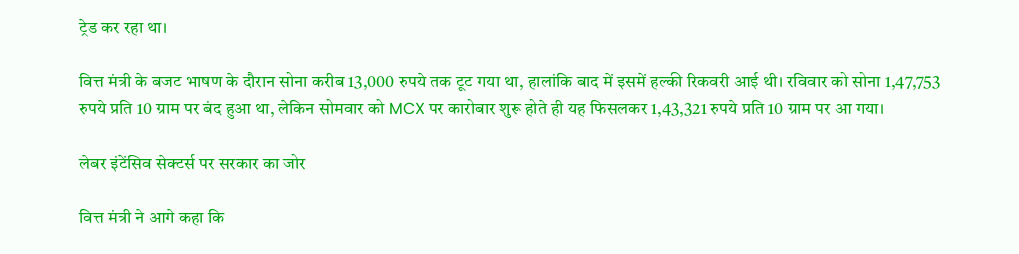ट्रेड कर रहा था।

वित्त मंत्री के बजट भाषण के दौरान सोना करीब 13,000 रुपये तक टूट गया था, हालांकि बाद में इसमें हल्की रिकवरी आई थी। रविवार को सोना 1,47,753 रुपये प्रति 10 ग्राम पर बंद हुआ था, लेकिन सोमवार को MCX पर कारोबार शुरू होते ही यह फिसलकर 1,43,321 रुपये प्रति 10 ग्राम पर आ गया।

लेबर इंटेंसिव सेक्टर्स पर सरकार का जोर

वित्त मंत्री ने आगे कहा कि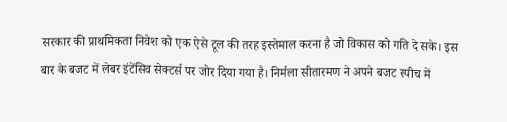सरकार की प्राथमिकता निवेश को एक ऐसे टूल की तरह इस्तेमाल करना है जो विकास को गति दे सके। इस बार के बजट में लेबर इंटेंसिव सेक्टर्स पर जोर दिया गया है। निर्मला सीतारमण ने अपने बजट स्पीच में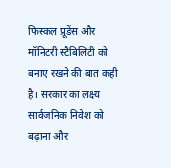फिस्कल प्रूडेंस और मॉनिटरी स्टैबिलिटी को बनाए रखने की बात कही है। सरकार का लक्ष्य सार्वजनिक निवेश को बढ़ाना और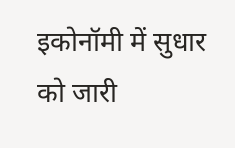इकोनॉमी में सुधार को जारी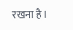रखना है।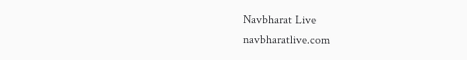Navbharat Live
navbharatlive.com